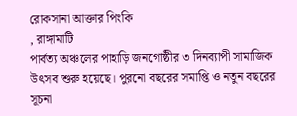রোকসানা আক্তার পিংকি
, রাঙ্গামাটি
পার্বত্য অঞ্চলের পাহাড়ি জনগোষ্ঠীর ৩ দিনব্যাপী সামাজিক উৎসব শুরু হয়েছে। পুরনো বছরের সমাপ্তি ও নতুন বছরের সূচনা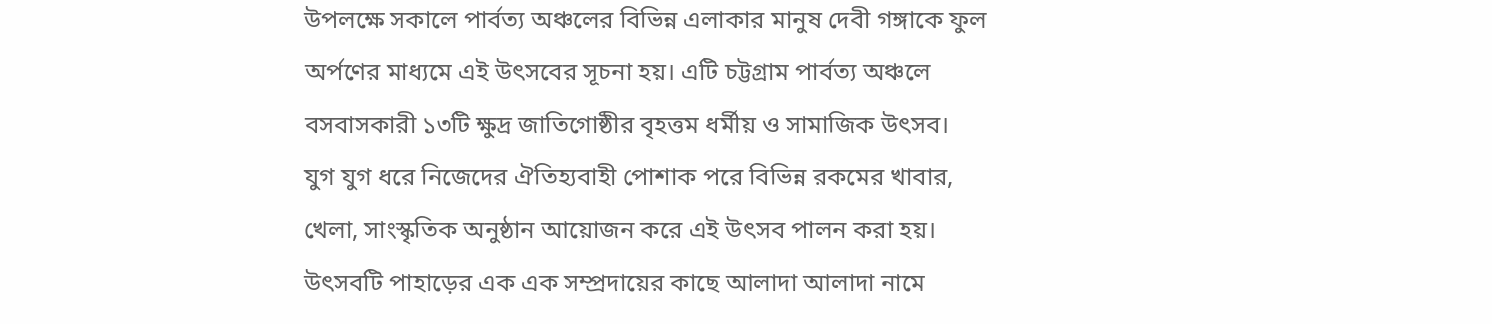উপলক্ষে সকালে পার্বত্য অঞ্চলের বিভিন্ন এলাকার মানুষ দেবী গঙ্গাকে ফুল অর্পণের মাধ্যমে এই উৎসবের সূচনা হয়। এটি চট্টগ্রাম পার্বত্য অঞ্চলে বসবাসকারী ১৩টি ক্ষুদ্র জাতিগোষ্ঠীর বৃহত্তম ধর্মীয় ও সামাজিক উৎসব।
যুগ যুগ ধরে নিজেদের ঐতিহ্যবাহী পোশাক পরে বিভিন্ন রকমের খাবার, খেলা, সাংস্কৃতিক অনুষ্ঠান আয়োজন করে এই উৎসব পালন করা হয়। উৎসবটি পাহাড়ের এক এক সম্প্রদায়ের কাছে আলাদা আলাদা নামে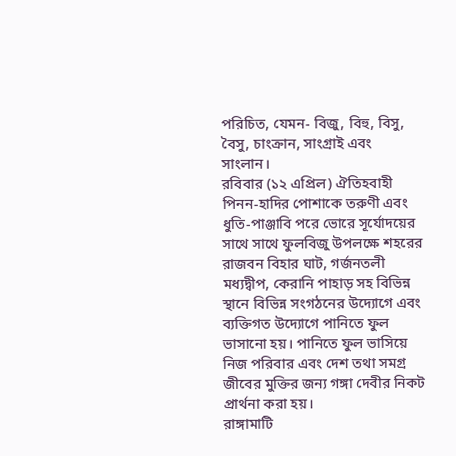পরিচিত, যেমন- বিজু, বিহু, বিসু, বৈসু, চাংক্রান, সাংগ্রাই এবং সাংলান।
রবিবার (১২ এপ্রিল) ঐতিহবাহী পিনন-হাদির পোশাকে তরুণী এবং ধুতি-পাঞ্জাবি পরে ভোরে সূর্যোদয়ের সাথে সাথে ফুলবিজু উপলক্ষে শহরের রাজবন বিহার ঘাট, গর্জনতলী মধ্যদ্বীপ, কেরানি পাহাড় সহ বিভিন্ন স্থানে বিভিন্ন সংগঠনের উদ্যোগে এবং ব্যক্তিগত উদ্যোগে পানিতে ফুল ভাসানো হয়। পানিতে ফুল ভাসিয়ে নিজ পরিবার এবং দেশ তথা সমগ্র জীবের মুক্তির জন্য গঙ্গা দেবীর নিকট প্রার্থনা করা হয়।
রাঙ্গামাটি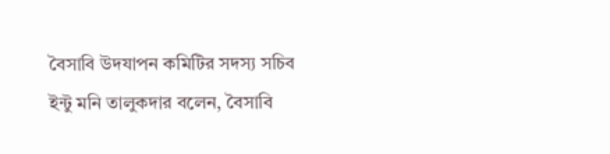বৈসাবি উদযাপন কমিটির সদস্য সচিব ইন্টু মনি তালুকদার বলেন, বৈসাবি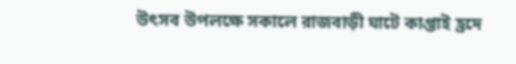উৎসব উপলক্ষে সকালে রাজবাড়ী ঘাটে কাপ্তাই হ্রদে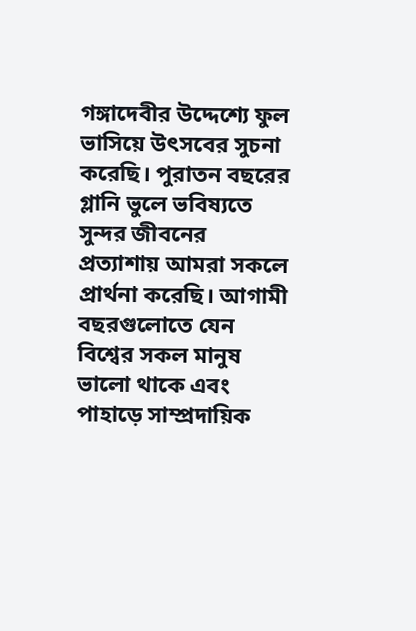গঙ্গাদেবীর উদ্দেশ্যে ফুল ভাসিয়ে উৎসবের সুচনা করেছি। পুরাতন বছরের গ্লানি ভুলে ভবিষ্যতে সুন্দর জীবনের প্রত্যাশায় আমরা সকলে প্রার্থনা করেছি। আগামী বছরগুলোতে যেন বিশ্বের সকল মানুষ ভালো থাকে এবং পাহাড়ে সাম্প্রদায়িক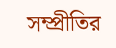সম্প্রীতির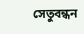সেতুবন্ধন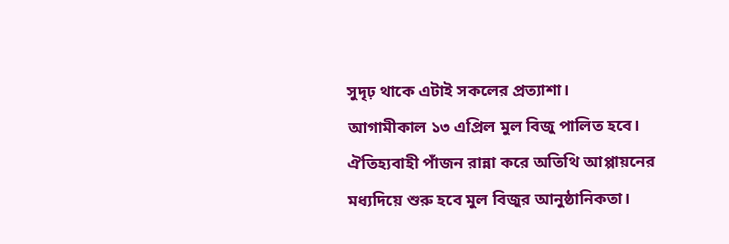সুদৃঢ় থাকে এটাই সকলের প্রত্যাশা।
আগামীকাল ১৩ এপ্রিল মুল বিজু পালিত হবে। ঐতিহ্যবাহী পাঁজন রান্না করে অতিথি আপ্পায়নের মধ্যদিয়ে শুরু হবে মুল বিজুর আনুষ্ঠানিকতা।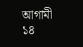আগামী ১৪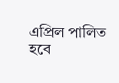এপ্রিল পালিত হবে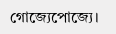গোজ্যেপোজ্যে।